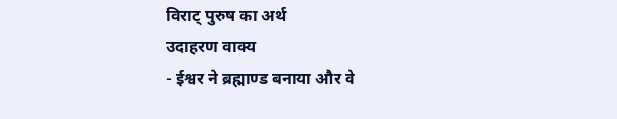विराट् पुरुष का अर्थ
उदाहरण वाक्य
- ईश्वर ने ब्रह्माण्ड बनाया और वे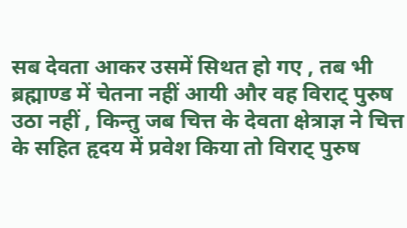सब देवता आकर उसमें सिथत हो गए , तब भी ब्रह्माण्ड में चेतना नहीं आयी और वह विराट् पुरुष उठा नहीं , किन्तु जब चित्त के देवता क्षेत्राज्ञ ने चित्त के सहित हृदय में प्रवेश किया तो विराट् पुरुष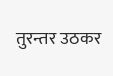तुरन्तर उठकर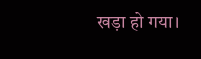खड़ा हो गया।